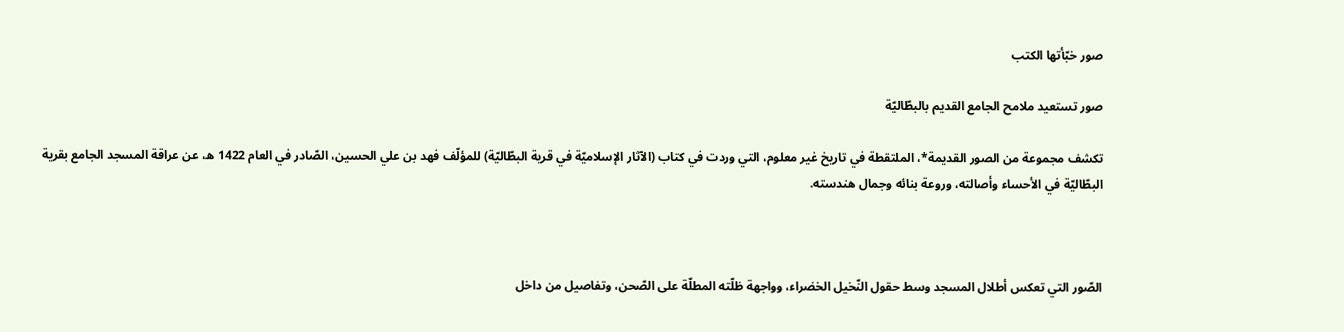صور خبّأتها الكتب

صور تستعيد ملامح الجامع القديم بالبطّاليّة

تكشف مجموعة من الصور القديمة*، الملتقطة في تاريخ غير معلوم، التي وردت في كتاب (الآثار الإسلاميّة في قرية البطّاليّة) للمؤلّف فهد بن علي الحسين، الصّادر في العام 1422 ه، عن عراقة المسجد الجامع بقرية البطّاليّة في الأحساء وأصالته، وروعة بنائه وجمال هندسته.



الصّور التي تعكس أطلال المسجد وسط حقول النّخيل الخضراء، وواجهة ظلّته المطلّة على الصّحن، وتفاصيل من داخل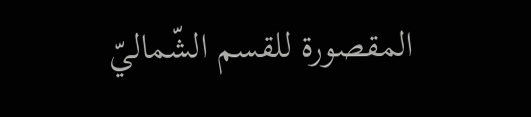المقصورة للقسم الشّماليّ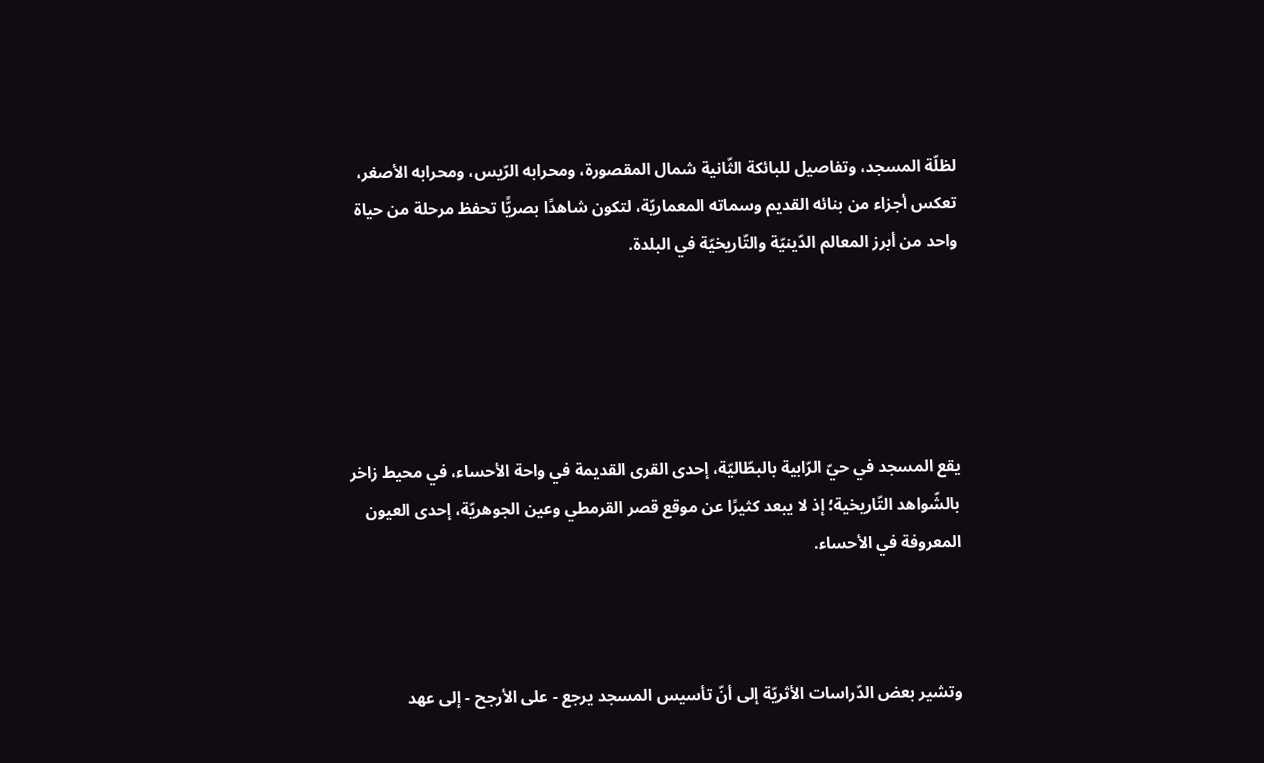لظلّة المسجد، وتفاصيل للبائكة الثّانية شمال المقصورة، ومحرابه الرّيس، ومحرابه الأصغر، تعكس أجزاء من بنائه القديم وسماته المعماريّة، لتكون شاهدًا بصريًّا تحفظ مرحلة من حياة واحد من أبرز المعالم الدّينيّة والتّاريخيّة في البلدة.





يقع المسجد في حيّ الرّابية بالبطّاليّة، إحدى القرى القديمة في واحة الأحساء، في محيط زاخر بالشّواهد التّاريخية؛ إذ لا يبعد كثيرًا عن موقع قصر القرمطي وعين الجوهريّة، إحدى العيون المعروفة في الأحساء.



وتشير بعض الدّراسات الأثريّة إلى أنّ تأسيس المسجد يرجع - على الأرجح - إلى عهد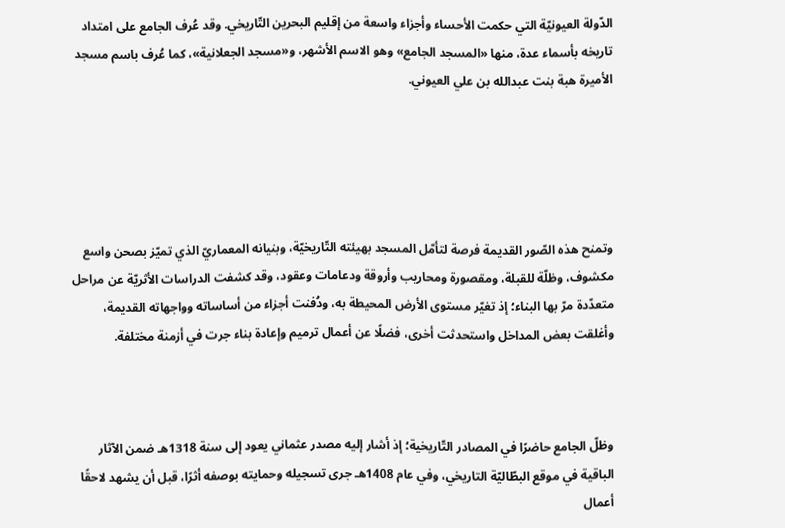الدّولة العيونيّة التي حكمت الأحساء وأجزاء واسعة من إقليم البحرين التّاريخي. وقد عُرف الجامع على امتداد تاريخه بأسماء عدة، منها «المسجد الجامع» وهو الاسم الأشهر، و«مسجد الجعلانية»، كما عُرف باسم مسجد الأميرة هبة بنت عبدالله بن علي العيوني.





وتمنح هذه الصّور القديمة فرصة لتأمّل المسجد بهيئته التّاريخيّة، وبنيانه المعماريّ الذي تميّز بصحن واسع مكشوف، وظلّة للقبلة، ومقصورة ومحاريب وأروقة ودعامات وعقود، وقد كشفت الدراسات الأثريّة عن مراحل متعدّدة مرّ بها البناء؛ إذ تغيّر مستوى الأرض المحيطة به، ودُفنت أجزاء من أساساته وواجهاته القديمة، وأغلقت بعض المداخل واستحدثت أخرى، فضلًا عن أعمال ترميم وإعادة بناء جرت في أزمنة مختلفة.



وظلّ الجامع حاضرًا في المصادر التّاريخية؛ إذ أشار إليه مصدر عثماني يعود إلى سنة 1318هـ ضمن الآثار الباقية في موقع البطّاليّة التاريخي، وفي عام 1408هـ جرى تسجيله وحمايته بوصفه أثرًا، قبل أن يشهد لاحقًا أعمال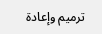ترميم وإعادة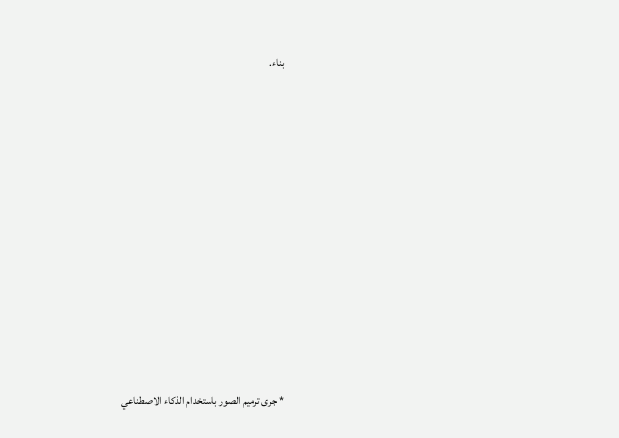بناء.











* جرى ترميم الصور باستخدام الذكاء الاصطناعي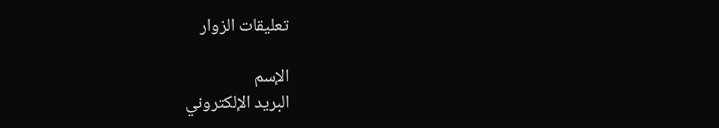تعليقات الزوار

الإسم
البريد الإلكتروني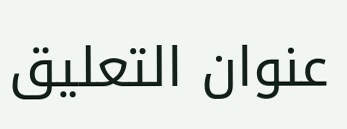عنوان التعليق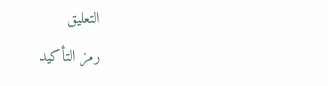التعليق
رمز التأكيد